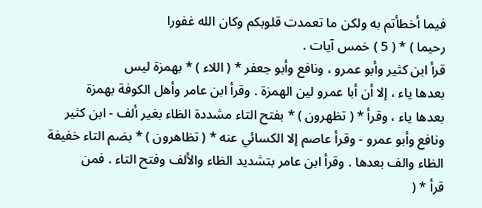فيما أخطأتم به ولكن ما تعمدت قلوبكم وكان الله غفورا
رحيما ) * ( 5 ) خمس آيات .
قرأ ابن كثير وأبو عمرو ، ونافع وأبو جعفر * ( اللاء ) * بهمزة ليس
بعدها ياء ، إلا أن أبا عمرو لين الهمزة . وقرأ ابن عامر وأهل الكوفة بهمزة
بعدها ياء ، وقرأ * ( تظهرون ) * بفتح التاء مشددة الظاء بغير ألف - ابن كثير
ونافع وأبو عمرو - وقرأ عاصم إلا الكسائي عنه * ( تظاهرون ) * بضم التاء خفيفة
الظاء والف بعدها . وقرأ ابن عامر بتشديد الظاء والألف وفتح التاء . فمن
قرأ * (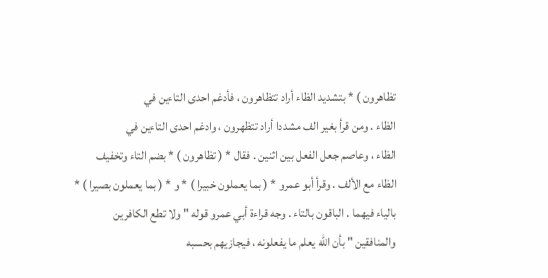تظاهرون ) * بتشديد الظاء أراد تتظاهرون ، فأدغم احدى التاءين في
الظاء . ومن قرأ بغير الف مشددا أراد تتظهرون ، وادغم احدى التاءين في
الظاء ، وعاصم جعل الفعل بين اثنين . فقال * ( تظاهرون ) * بضم التاء وتخفيف
الظاء مع الألف . وقرأ أبو عمرو * ( بما يعملون خبيرا ) * و * ( بما يعملون بصيرا ) *
بالياء فيهما . الباقون بالتاء . وجه قراءة أبي عمرو قوله " ولا تطع الكافرين
والمنافقين " بأن الله يعلم ما يفعلونه ، فيجازيهم بحسبه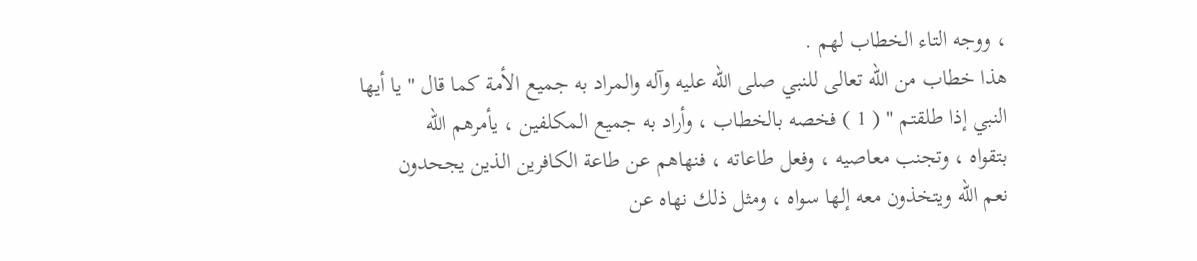، ووجه التاء الخطاب لهم .
هذا خطاب من الله تعالى للنبي صلى الله عليه وآله والمراد به جميع الأمة كما قال " يا أيها
النبي إذا طلقتم " ( 1 ) فخصه بالخطاب ، وأراد به جميع المكلفين ، يأمرهم الله
بتقواه ، وتجنب معاصيه ، وفعل طاعاته ، فنهاهم عن طاعة الكافرين الذين يجحدون
نعم الله ويتخذون معه إلها سواه ، ومثل ذلك نهاه عن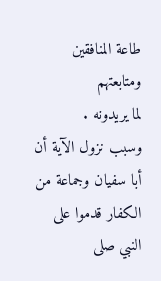طاعة المنافقين ومتابعتهم
لما يريدونه .
وسبب نزول الآية أن أبا سفيان وجماعة من الكفار قدموا على النبي صلى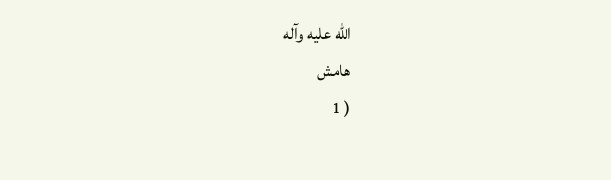الله عليه وآله
هامش
( 1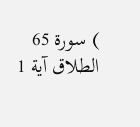) سورة 65 الطلاق آية 1